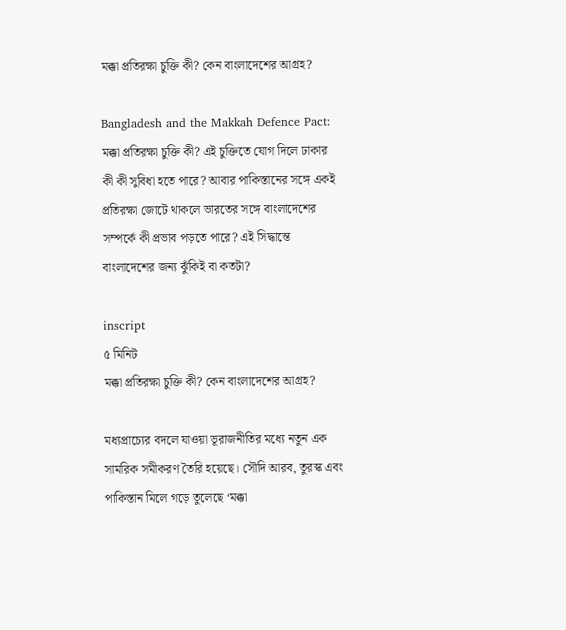মক্কা প্রতিরক্ষা চুক্তি কী? কেন বাংলাদেশের আগ্রহ?

Bangladesh and the Makkah Defence Pact: মক্কা প্রতিরক্ষা চুক্তি কী? এই চুক্তিতে যোগ দিলে ঢাকার কী কী সুবিধা হতে পারে? আবার পাকিস্তানের সঙ্গে একই প্রতিরক্ষা জোটে থাকলে ভারতের সঙ্গে বাংলাদেশের সম্পর্কে কী প্রভাব পড়তে পারে? এই সিদ্ধান্তে বাংলাদেশের জন্য ঝুঁকিই বা কতটা?

inscript
৫ মিনিট
মক্কা প্রতিরক্ষা চুক্তি কী? কেন বাংলাদেশের আগ্রহ?

মধ্যপ্রাচ্যের বদলে যাওয়া ভূরাজনীতির মধ্যে নতুন এক সামরিক সমীকরণ তৈরি হয়েছে। সৌদি আরব, তুরস্ক এবং পাকিস্তান মিলে গড়ে তুলেছে ‘মক্কা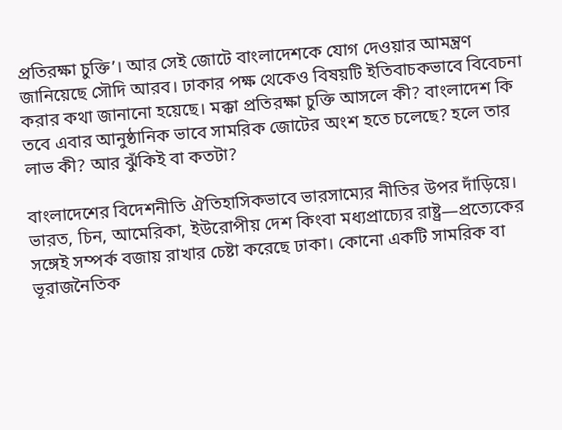প্রতিরক্ষা চুক্তি’। আর সেই জোটে বাংলাদেশকে যোগ দেওয়ার আমন্ত্রণ জানিয়েছে সৌদি আরব। ঢাকার পক্ষ থেকেও বিষয়টি ইতিবাচকভাবে বিবেচনা করার কথা জানানো হয়েছে। মক্কা প্রতিরক্ষা চুক্তি আসলে কী? বাংলাদেশ কি তবে এবার আনুষ্ঠানিক ভাবে সামরিক জোটের অংশ হতে চলেছে? হলে তার লাভ কী? আর ঝুঁকিই বা কতটা?

বাংলাদেশের বিদেশনীতি ঐতিহাসিকভাবে ভারসাম্যের নীতির উপর দাঁড়িয়ে। ভারত, চিন, আমেরিকা, ইউরোপীয় দেশ কিংবা মধ্যপ্রাচ্যের রাষ্ট্র—প্রত্যেকের সঙ্গেই সম্পর্ক বজায় রাখার চেষ্টা করেছে ঢাকা। কোনো একটি সামরিক বা ভূরাজনৈতিক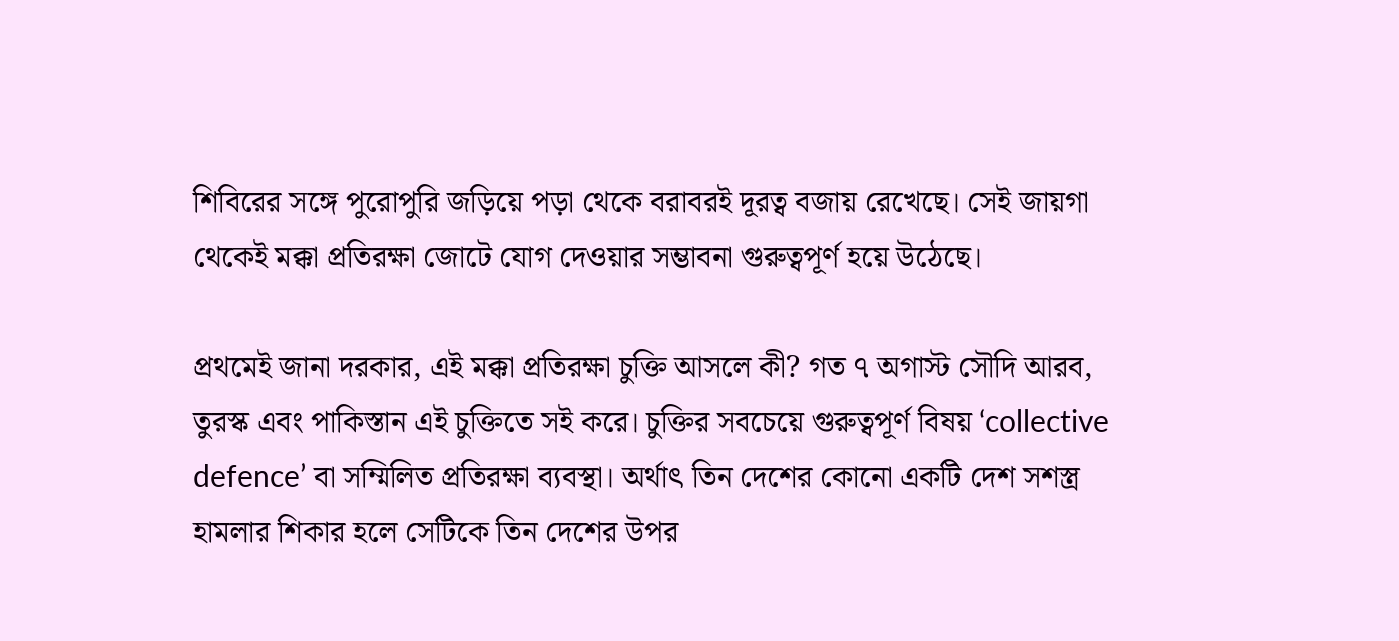শিবিরের সঙ্গে পুরোপুরি জড়িয়ে পড়া থেকে বরাবরই দূরত্ব বজায় রেখেছে। সেই জায়গা থেকেই মক্কা প্রতিরক্ষা জোটে যোগ দেওয়ার সম্ভাবনা গুরুত্বপূর্ণ হয়ে উঠেছে।

প্রথমেই জানা দরকার, এই মক্কা প্রতিরক্ষা চুক্তি আসলে কী? গত ৭ অগাস্ট সৌদি আরব, তুরস্ক এবং পাকিস্তান এই চুক্তিতে সই করে। চুক্তির সবচেয়ে গুরুত্বপূর্ণ বিষয় ‘collective defence’ বা সম্মিলিত প্রতিরক্ষা ব্যবস্থা। অর্থাৎ তিন দেশের কোনো একটি দেশ সশস্ত্র হামলার শিকার হলে সেটিকে তিন দেশের উপর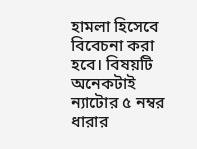হামলা হিসেবে বিবেচনা করা হবে। বিষয়টি অনেকটাই ন্যাটোর ৫ নম্বর ধারার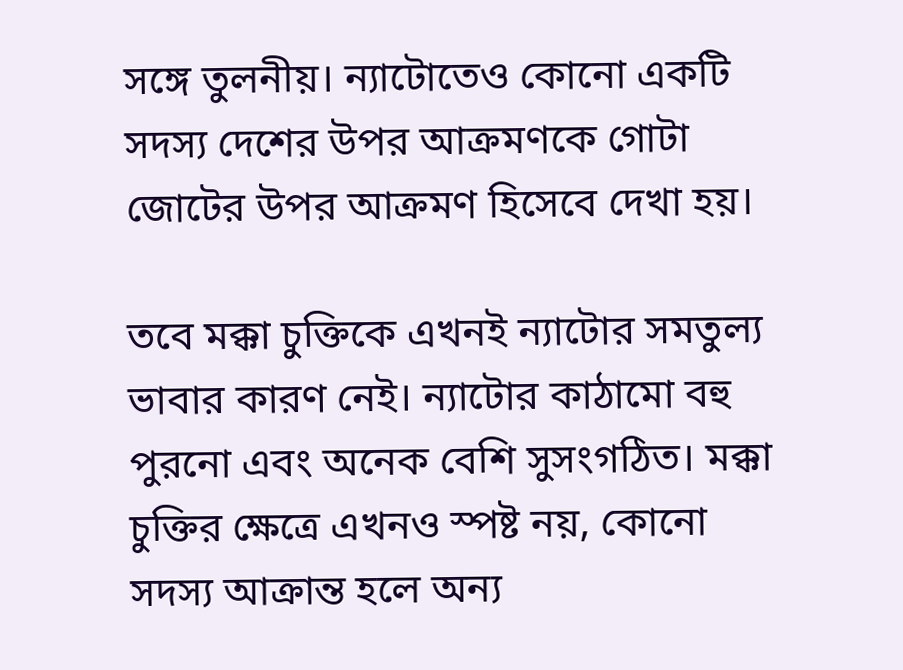সঙ্গে তুলনীয়। ন্যাটোতেও কোনো একটি সদস্য দেশের উপর আক্রমণকে গোটা জোটের উপর আক্রমণ হিসেবে দেখা হয়।

তবে মক্কা চুক্তিকে এখনই ন্যাটোর সমতুল্য ভাবার কারণ নেই। ন্যাটোর কাঠামো বহু পুরনো এবং অনেক বেশি সুসংগঠিত। মক্কা চুক্তির ক্ষেত্রে এখনও স্পষ্ট নয়, কোনো সদস্য আক্রান্ত হলে অন্য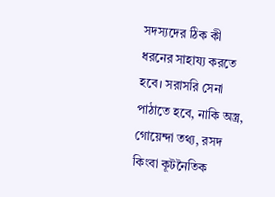সদস্যদের ঠিক কী ধরনের সাহায্য করতে হবে। সরাসরি সেনা পাঠাতে হবে, নাকি অস্ত্র, গোয়েন্দা তথ্য, রসদ কিংবা কূটনৈতিক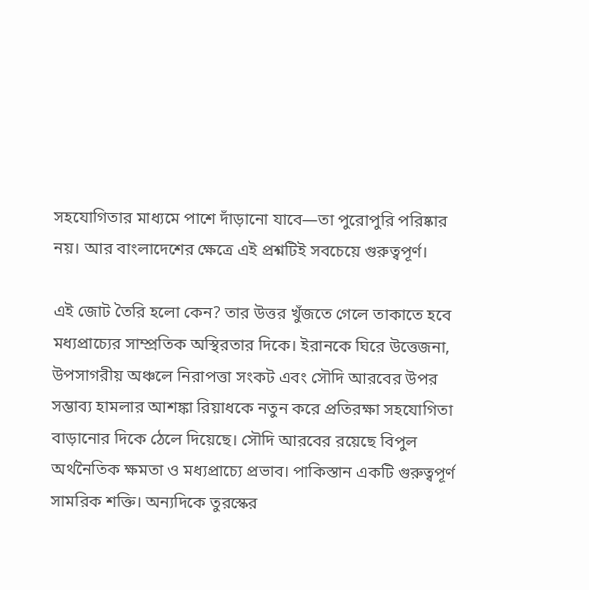সহযোগিতার মাধ্যমে পাশে দাঁড়ানো যাবে—তা পুরোপুরি পরিষ্কার নয়। আর বাংলাদেশের ক্ষেত্রে এই প্রশ্নটিই সবচেয়ে গুরুত্বপূর্ণ।

এই জোট তৈরি হলো কেন? তার উত্তর খুঁজতে গেলে তাকাতে হবে মধ্যপ্রাচ্যের সাম্প্রতিক অস্থিরতার দিকে। ইরানকে ঘিরে উত্তেজনা, উপসাগরীয় অঞ্চলে নিরাপত্তা সংকট এবং সৌদি আরবের উপর সম্ভাব্য হামলার আশঙ্কা রিয়াধকে নতুন করে প্রতিরক্ষা সহযোগিতা বাড়ানোর দিকে ঠেলে দিয়েছে। সৌদি আরবের রয়েছে বিপুল অর্থনৈতিক ক্ষমতা ও মধ্যপ্রাচ্যে প্রভাব। পাকিস্তান একটি গুরুত্বপূর্ণ সামরিক শক্তি। অন্যদিকে তুরস্কের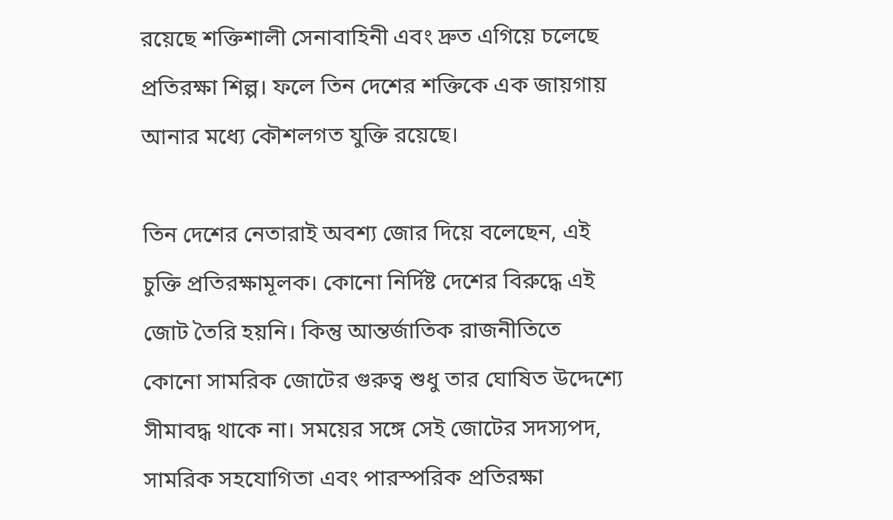রয়েছে শক্তিশালী সেনাবাহিনী এবং দ্রুত এগিয়ে চলেছে প্রতিরক্ষা শিল্প। ফলে তিন দেশের শক্তিকে এক জায়গায় আনার মধ্যে কৌশলগত যুক্তি রয়েছে।

তিন দেশের নেতারাই অবশ্য জোর দিয়ে বলেছেন, এই চুক্তি প্রতিরক্ষামূলক। কোনো নির্দিষ্ট দেশের বিরুদ্ধে এই জোট তৈরি হয়নি। কিন্তু আন্তর্জাতিক রাজনীতিতে কোনো সামরিক জোটের গুরুত্ব শুধু তার ঘোষিত উদ্দেশ্যে সীমাবদ্ধ থাকে না। সময়ের সঙ্গে সেই জোটের সদস্যপদ, সামরিক সহযোগিতা এবং পারস্পরিক প্রতিরক্ষা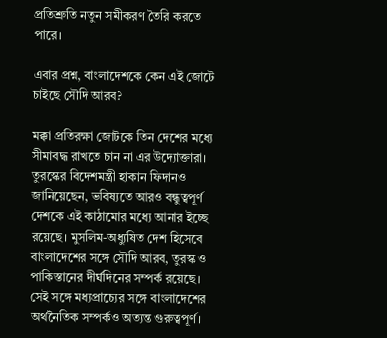প্রতিশ্রুতি নতুন সমীকরণ তৈরি করতে পারে।

এবার প্রশ্ন, বাংলাদেশকে কেন এই জোটে চাইছে সৌদি আরব?

মক্কা প্রতিরক্ষা জোটকে তিন দেশের মধ্যে সীমাবদ্ধ রাখতে চান না এর উদ্যোক্তারা। তুরস্কের বিদেশমন্ত্রী হাকান ফিদানও জানিয়েছেন, ভবিষ্যতে আরও বন্ধুত্বপূর্ণ দেশকে এই কাঠামোর মধ্যে আনার ইচ্ছে রয়েছে। মুসলিম-অধ্যুষিত দেশ হিসেবে বাংলাদেশের সঙ্গে সৌদি আরব, তুরস্ক ও পাকিস্তানের দীর্ঘদিনের সম্পর্ক রয়েছে। সেই সঙ্গে মধ্যপ্রাচ্যের সঙ্গে বাংলাদেশের অর্থনৈতিক সম্পর্কও অত্যন্ত গুরুত্বপূর্ণ।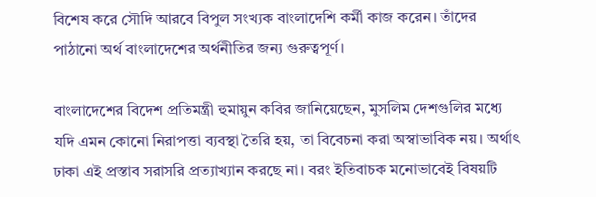বিশেষ করে সৌদি আরবে বিপুল সংখ্যক বাংলাদেশি কর্মী কাজ করেন। তাঁদের পাঠানো অর্থ বাংলাদেশের অর্থনীতির জন্য গুরুত্বপূর্ণ।

বাংলাদেশের বিদেশ প্রতিমন্ত্রী হুমায়ুন কবির জানিয়েছেন, মুসলিম দেশগুলির মধ্যে যদি এমন কোনো নিরাপত্তা ব্যবস্থা তৈরি হয়, তা বিবেচনা করা অস্বাভাবিক নয়। অর্থাৎ ঢাকা এই প্রস্তাব সরাসরি প্রত্যাখ্যান করছে না। বরং ইতিবাচক মনোভাবেই বিষয়টি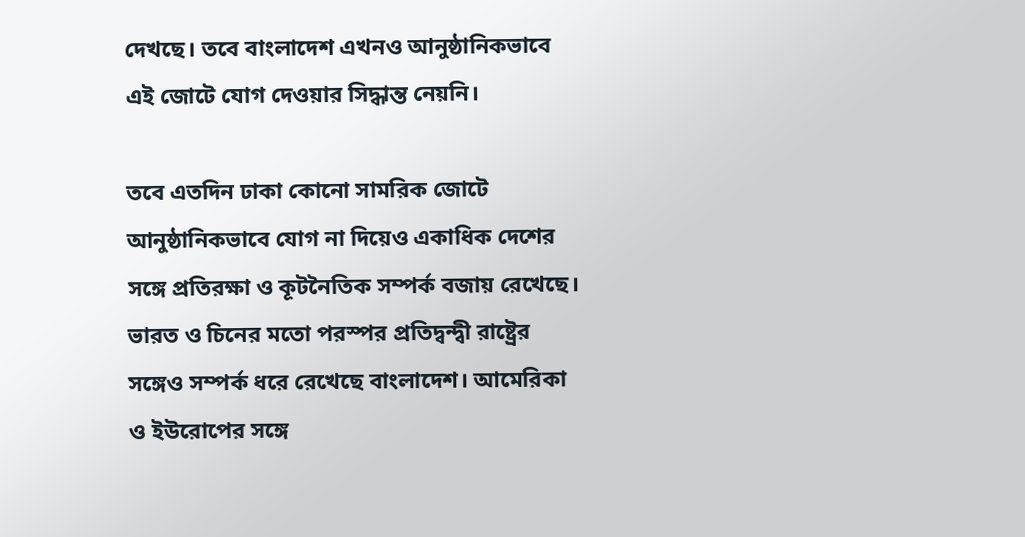দেখছে। তবে বাংলাদেশ এখনও আনুষ্ঠানিকভাবে এই জোটে যোগ দেওয়ার সিদ্ধান্ত নেয়নি।

তবে এতদিন ঢাকা কোনো সামরিক জোটে আনুষ্ঠানিকভাবে যোগ না দিয়েও একাধিক দেশের সঙ্গে প্রতিরক্ষা ও কূটনৈতিক সম্পর্ক বজায় রেখেছে। ভারত ও চিনের মতো পরস্পর প্রতিদ্বন্দ্বী রাষ্ট্রের সঙ্গেও সম্পর্ক ধরে রেখেছে বাংলাদেশ। আমেরিকা ও ইউরোপের সঙ্গে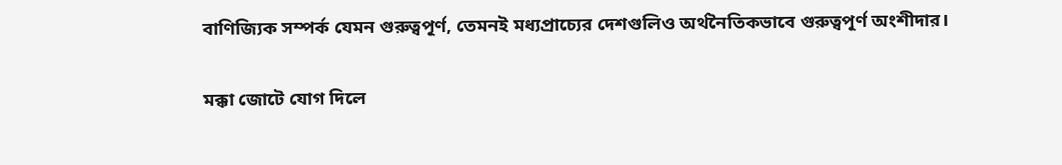বাণিজ্যিক সম্পর্ক যেমন গুরুত্বপূর্ণ, তেমনই মধ্যপ্রাচ্যের দেশগুলিও অর্থনৈতিকভাবে গুরুত্বপূর্ণ অংশীদার।

মক্কা জোটে যোগ দিলে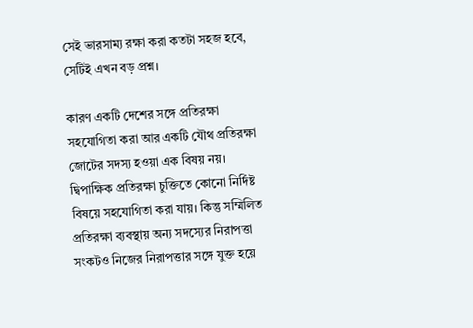সেই ভারসাম্য রক্ষা করা কতটা সহজ হবে, সেটিই এখন বড় প্রশ্ন।

কারণ একটি দেশের সঙ্গে প্রতিরক্ষা সহযোগিতা করা আর একটি যৌথ প্রতিরক্ষা জোটের সদস্য হওয়া এক বিষয় নয়। দ্বিপাক্ষিক প্রতিরক্ষা চুক্তিতে কোনো নির্দিষ্ট বিষয়ে সহযোগিতা করা যায়। কিন্তু সম্মিলিত প্রতিরক্ষা ব্যবস্থায় অন্য সদস্যের নিরাপত্তা সংকটও নিজের নিরাপত্তার সঙ্গে যুক্ত হয়ে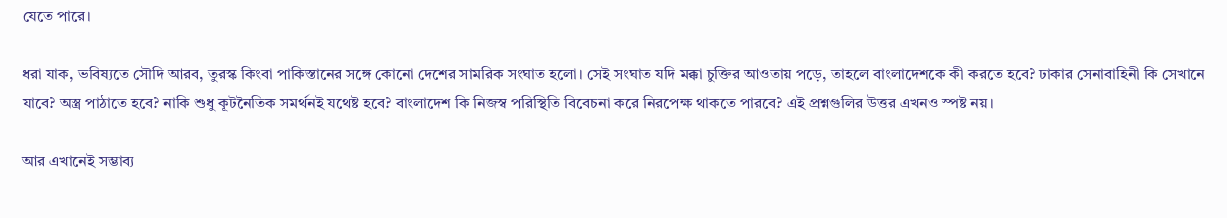যেতে পারে।

ধরা যাক, ভবিষ্যতে সৌদি আরব, তুরস্ক কিংবা পাকিস্তানের সঙ্গে কোনো দেশের সামরিক সংঘাত হলো। সেই সংঘাত যদি মক্কা চুক্তির আওতায় পড়ে, তাহলে বাংলাদেশকে কী করতে হবে? ঢাকার সেনাবাহিনী কি সেখানে যাবে? অস্ত্র পাঠাতে হবে? নাকি শুধু কূটনৈতিক সমর্থনই যথেষ্ট হবে? বাংলাদেশ কি নিজস্ব পরিস্থিতি বিবেচনা করে নিরপেক্ষ থাকতে পারবে? এই প্রশ্নগুলির উত্তর এখনও স্পষ্ট নয়।

আর এখানেই সম্ভাব্য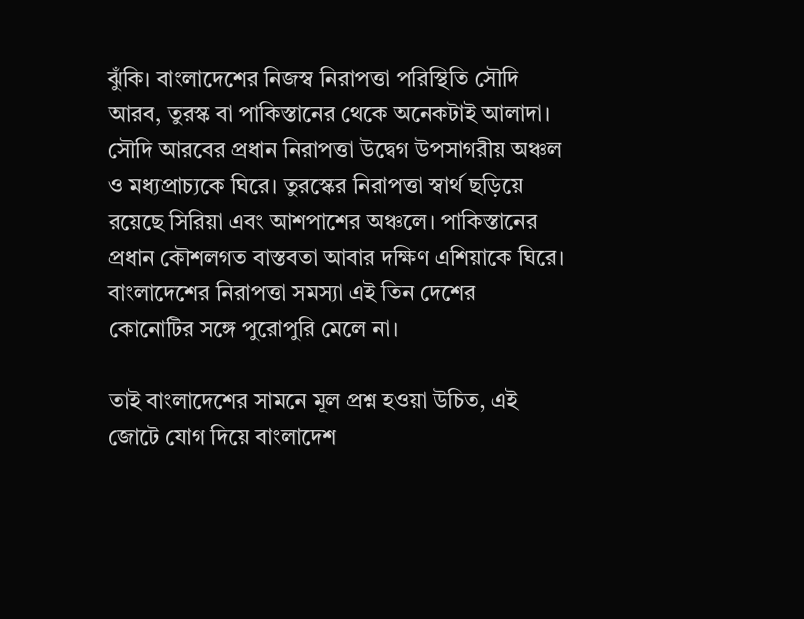ঝুঁকি। বাংলাদেশের নিজস্ব নিরাপত্তা পরিস্থিতি সৌদি আরব, তুরস্ক বা পাকিস্তানের থেকে অনেকটাই আলাদা। সৌদি আরবের প্রধান নিরাপত্তা উদ্বেগ উপসাগরীয় অঞ্চল ও মধ্যপ্রাচ্যকে ঘিরে। তুরস্কের নিরাপত্তা স্বার্থ ছড়িয়ে রয়েছে সিরিয়া এবং আশপাশের অঞ্চলে। পাকিস্তানের প্রধান কৌশলগত বাস্তবতা আবার দক্ষিণ এশিয়াকে ঘিরে। বাংলাদেশের নিরাপত্তা সমস্যা এই তিন দেশের কোনোটির সঙ্গে পুরোপুরি মেলে না।

তাই বাংলাদেশের সামনে মূল প্রশ্ন হওয়া উচিত, এই জোটে যোগ দিয়ে বাংলাদেশ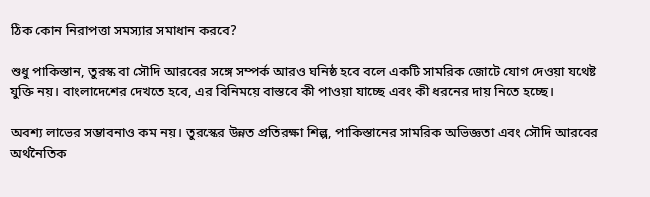ঠিক কোন নিরাপত্তা সমস্যার সমাধান করবে?

শুধু পাকিস্তান, তুরস্ক বা সৌদি আরবের সঙ্গে সম্পর্ক আরও ঘনিষ্ঠ হবে বলে একটি সামরিক জোটে যোগ দেওয়া যথেষ্ট যুক্তি নয়। বাংলাদেশের দেখতে হবে, এর বিনিময়ে বাস্তবে কী পাওয়া যাচ্ছে এবং কী ধরনের দায় নিতে হচ্ছে।

অবশ্য লাভের সম্ভাবনাও কম নয়। তুরস্কের উন্নত প্রতিরক্ষা শিল্প, পাকিস্তানের সামরিক অভিজ্ঞতা এবং সৌদি আরবের অর্থনৈতিক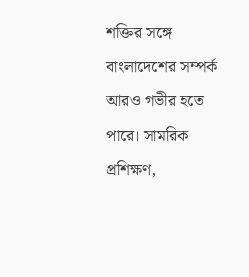শক্তির সঙ্গে বাংলাদেশের সম্পর্ক আরও গভীর হতে পারে। সামরিক প্রশিক্ষণ,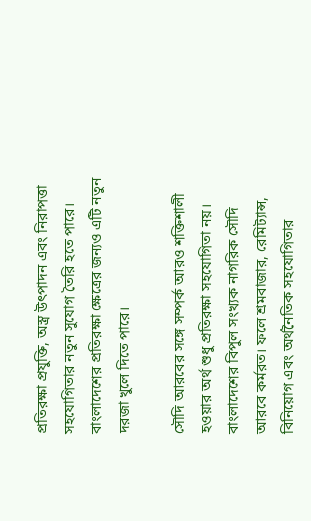প্রতিরক্ষা প্রযুক্তি, অস্ত্র উৎপাদন এবং নিরাপত্তা সহযোগিতার নতুন সুযোগ তৈরি হতে পারে। বাংলাদেশের প্রতিরক্ষা ক্ষেত্রের জন্যও এটি নতুন দরজা খুলে দিতে পারে।

সৌদি আরবের সঙ্গে সম্পর্ক আরও শক্তিশালী হওয়ার অর্থ শুধু প্রতিরক্ষা সহযোগিতা নয়। বাংলাদেশের বিপুল সংখ্যক নাগরিক সৌদি আরবে কর্মরত। ফলে শ্রমবাজার, রেমিট্যান্স, বিনিয়োগ এবং অর্থনৈতিক সহযোগিতার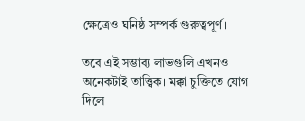ক্ষেত্রেও ঘনিষ্ঠ সম্পর্ক গুরুত্বপূর্ণ।

তবে এই সম্ভাব্য লাভগুলি এখনও অনেকটাই তাত্ত্বিক। মক্কা চুক্তিতে যোগ দিলে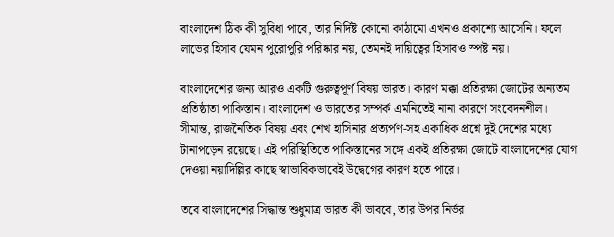বাংলাদেশ ঠিক কী সুবিধা পাবে, তার নির্দিষ্ট কোনো কাঠামো এখনও প্রকাশ্যে আসেনি। ফলে লাভের হিসাব যেমন পুরোপুরি পরিষ্কার নয়, তেমনই দায়িত্বের হিসাবও স্পষ্ট নয়।

বাংলাদেশের জন্য আরও একটি গুরুত্বপূর্ণ বিষয় ভারত। কারণ মক্কা প্রতিরক্ষা জোটের অন্যতম প্রতিষ্ঠাতা পাকিস্তান। বাংলাদেশ ও ভারতের সম্পর্ক এমনিতেই নানা কারণে সংবেদনশীল। সীমান্ত, রাজনৈতিক বিষয় এবং শেখ হাসিনার প্রত্যর্পণ-সহ একাধিক প্রশ্নে দুই দেশের মধ্যে টানাপড়েন রয়েছে। এই পরিস্থিতিতে পাকিস্তানের সঙ্গে একই প্রতিরক্ষা জোটে বাংলাদেশের যোগ দেওয়া নয়াদিল্লির কাছে স্বাভাবিকভাবেই উদ্বেগের কারণ হতে পারে।

তবে বাংলাদেশের সিদ্ধান্ত শুধুমাত্র ভারত কী ভাববে, তার উপর নির্ভর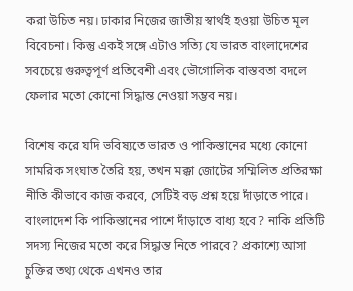করা উচিত নয়। ঢাকার নিজের জাতীয় স্বার্থই হওয়া উচিত মূল বিবেচনা। কিন্তু একই সঙ্গে এটাও সত্যি যে ভারত বাংলাদেশের সবচেয়ে গুরুত্বপূর্ণ প্রতিবেশী এবং ভৌগোলিক বাস্তবতা বদলে ফেলার মতো কোনো সিদ্ধান্ত নেওয়া সম্ভব নয়।

বিশেষ করে যদি ভবিষ্যতে ভারত ও পাকিস্তানের মধ্যে কোনো সামরিক সংঘাত তৈরি হয়, তখন মক্কা জোটের সম্মিলিত প্রতিরক্ষা নীতি কীভাবে কাজ করবে, সেটিই বড় প্রশ্ন হয়ে দাঁড়াতে পারে। বাংলাদেশ কি পাকিস্তানের পাশে দাঁড়াতে বাধ্য হবে? নাকি প্রতিটি সদস্য নিজের মতো করে সিদ্ধান্ত নিতে পারবে? প্রকাশ্যে আসা চুক্তির তথ্য থেকে এখনও তার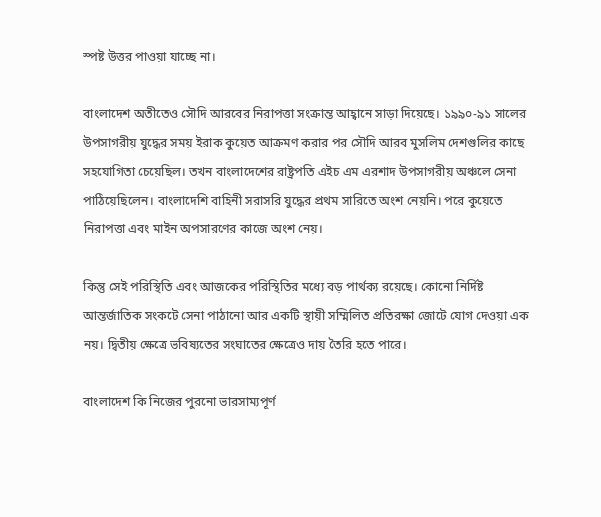স্পষ্ট উত্তর পাওয়া যাচ্ছে না।

বাংলাদেশ অতীতেও সৌদি আরবের নিরাপত্তা সংক্রান্ত আহ্বানে সাড়া দিয়েছে। ১৯৯০-৯১ সালের উপসাগরীয় যুদ্ধের সময় ইরাক কুয়েত আক্রমণ করার পর সৌদি আরব মুসলিম দেশগুলির কাছে সহযোগিতা চেয়েছিল। তখন বাংলাদেশের রাষ্ট্রপতি এইচ এম এরশাদ উপসাগরীয় অঞ্চলে সেনা পাঠিয়েছিলেন। বাংলাদেশি বাহিনী সরাসরি যুদ্ধের প্রথম সারিতে অংশ নেয়নি। পরে কুয়েতে নিরাপত্তা এবং মাইন অপসারণের কাজে অংশ নেয়।

কিন্তু সেই পরিস্থিতি এবং আজকের পরিস্থিতির মধ্যে বড় পার্থক্য রয়েছে। কোনো নির্দিষ্ট আন্তর্জাতিক সংকটে সেনা পাঠানো আর একটি স্থায়ী সম্মিলিত প্রতিরক্ষা জোটে যোগ দেওয়া এক নয়। দ্বিতীয় ক্ষেত্রে ভবিষ্যতের সংঘাতের ক্ষেত্রেও দায় তৈরি হতে পারে।

বাংলাদেশ কি নিজের পুরনো ভারসাম্যপূর্ণ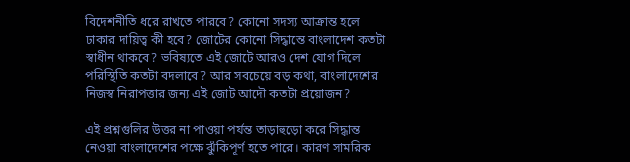বিদেশনীতি ধরে রাখতে পারবে? কোনো সদস্য আক্রান্ত হলে ঢাকার দায়িত্ব কী হবে? জোটের কোনো সিদ্ধান্তে বাংলাদেশ কতটা স্বাধীন থাকবে? ভবিষ্যতে এই জোটে আরও দেশ যোগ দিলে পরিস্থিতি কতটা বদলাবে? আর সবচেয়ে বড় কথা, বাংলাদেশের নিজস্ব নিরাপত্তার জন্য এই জোট আদৌ কতটা প্রয়োজন?

এই প্রশ্নগুলির উত্তর না পাওয়া পর্যন্ত তাড়াহুড়ো করে সিদ্ধান্ত নেওয়া বাংলাদেশের পক্ষে ঝুঁকিপূর্ণ হতে পারে। কারণ সামরিক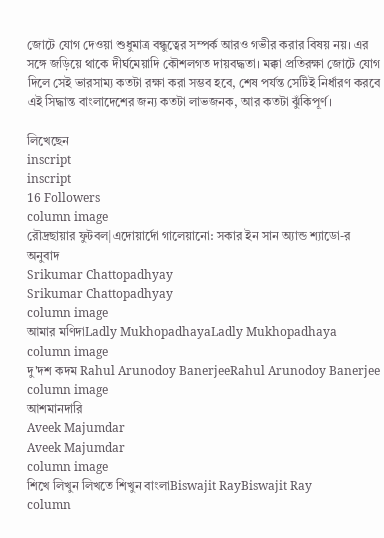জোটে যোগ দেওয়া শুধুমাত্র বন্ধুত্বের সম্পর্ক আরও গভীর করার বিষয় নয়। এর সঙ্গে জড়িয়ে থাকে দীর্ঘমেয়াদি কৌশলগত দায়বদ্ধতা। মক্কা প্রতিরক্ষা জোটে যোগ দিলে সেই ভারসাম্য কতটা রক্ষা করা সম্ভব হবে, শেষ পর্যন্ত সেটিই নির্ধারণ করবে এই সিদ্ধান্ত বাংলাদেশের জন্য কতটা লাভজনক, আর কতটা ঝুঁকিপূর্ণ।

লিখেছেন
inscript
inscript
16 Followers
column image
রৌদ্রছায়ার ফুটবল|এদোয়ার্দো গালেয়ানো: সকার ইন সান অ্যান্ড শ্যাডো-র অনুবাদ
Srikumar Chattopadhyay
Srikumar Chattopadhyay
column image
আমার মণিদাLadly MukhopadhayaLadly Mukhopadhaya
column image
দু'দশ কদম Rahul Arunodoy BanerjeeRahul Arunodoy Banerjee
column image
আশমানদারি
Aveek Majumdar
Aveek Majumdar
column image
শিখে লিখুন লিখতে শিখুন বাংলাBiswajit RayBiswajit Ray
column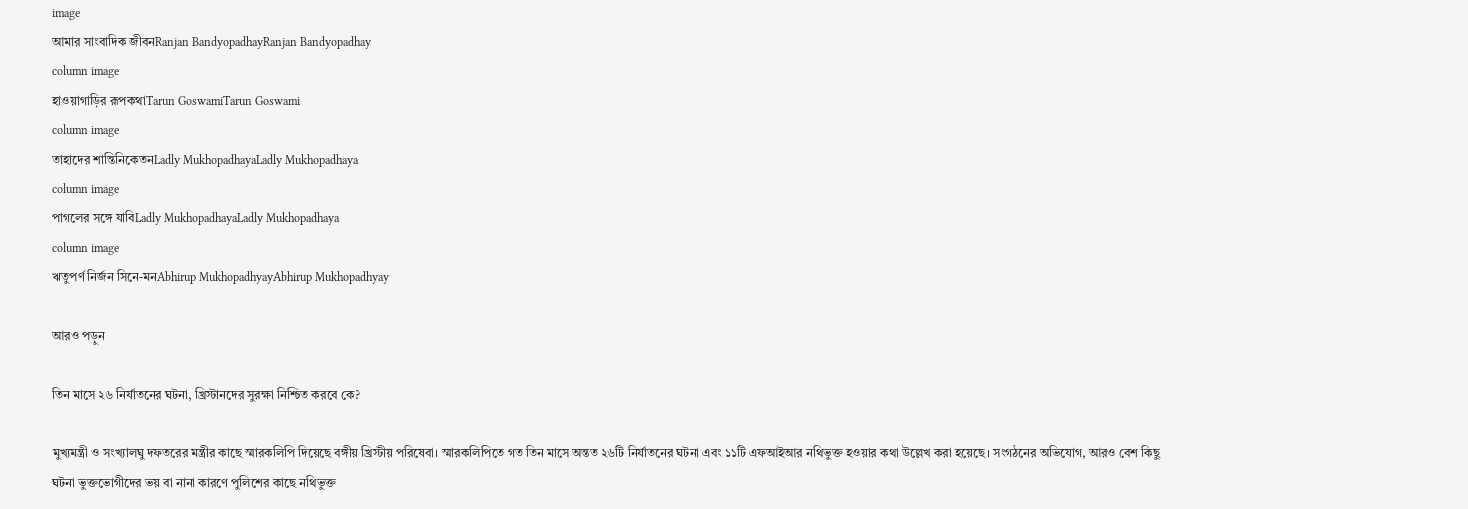image
আমার সাংবাদিক জীবনRanjan BandyopadhayRanjan Bandyopadhay
column image
হাওয়াগাড়ির রূপকথাTarun GoswamiTarun Goswami
column image
তাহাদের শান্তিনিকেতনLadly MukhopadhayaLadly Mukhopadhaya
column image
পাগলের সঙ্গে যাবিLadly MukhopadhayaLadly Mukhopadhaya
column image
ঋতুপর্ণ নির্জন সিনে-মনAbhirup MukhopadhyayAbhirup Mukhopadhyay

আরও পড়ুন

তিন মাসে ২৬ নির্যাতনের ঘটনা, খ্রিস্টানদের সুরক্ষা নিশ্চিত করবে কে?

মুখ্যমন্ত্রী ও সংখ্যালঘু দফতরের মন্ত্রীর কাছে স্মারকলিপি দিয়েছে বঙ্গীয় খ্রিস্টীয় পরিষেবা। স্মারকলিপিতে গত তিন মাসে অন্তত ২৬টি নির্যাতনের ঘটনা এবং ১১টি এফআইআর নথিভুক্ত হওয়ার কথা উল্লেখ করা হয়েছে। সংগঠনের অভিযোগ, আরও বেশ কিছু ঘটনা ভুক্তভোগীদের ভয় বা নানা কারণে পুলিশের কাছে নথিভুক্ত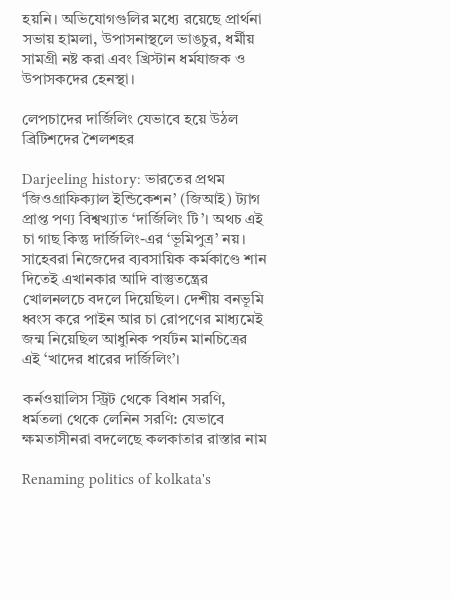হয়নি। অভিযোগগুলির মধ্যে রয়েছে প্রার্থনা সভায় হামলা, উপাসনাস্থলে ভাঙচুর, ধর্মীয় সামগ্রী নষ্ট করা এবং খ্রিস্টান ধর্মযাজক ও উপাসকদের হেনস্থা।

লেপচাদের দার্জিলিং যেভাবে হয়ে উঠল ব্রিটিশদের শৈলশহর

Darjeeling history: ভারতের প্রথম ‘জিওগ্রাফিক্যাল ইন্ডিকেশন’ (জিআই) ট্যাগ প্রাপ্ত পণ্য বিশ্বখ্যাত ‘দার্জিলিং টি’। অথচ এই চা গাছ কিন্তু দার্জিলিং-এর ‘ভূমিপুত্র’ নয়। সাহেবরা নিজেদের ব্যবসায়িক কর্মকাণ্ডে শান দিতেই এখানকার আদি বাস্তুতন্ত্রের খোলনলচে বদলে দিয়েছিল। দেশীয় বনভূমি ধ্বংস করে পাইন আর চা রোপণের মাধ্যমেই জন্ম নিয়েছিল আধুনিক পর্যটন মানচিত্রের এই ‘খাদের ধারের দার্জিলিং’।

কর্নওয়ালিস স্ট্রিট থেকে বিধান সরণি, ধর্মতলা থেকে লেনিন সরণি: যেভাবে ক্ষমতাসীনরা বদলেছে কলকাতার রাস্তার নাম

Renaming politics of kolkata's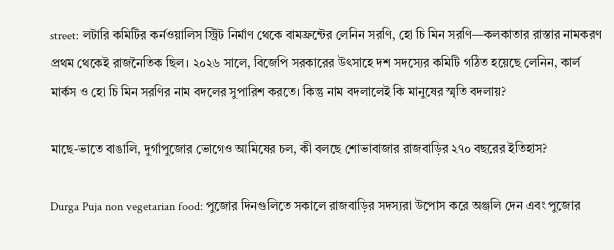street: লটারি কমিটির কর্নওয়ালিস স্ট্রিট নির্মাণ থেকে বামফ্রন্টের লেনিন সরণি, হো চি মিন সরণি—কলকাতার রাস্তার নামকরণ প্রথম থেকেই রাজনৈতিক ছিল। ২০২৬ সালে, বিজেপি সরকারের উৎসাহে দশ সদস্যের কমিটি গঠিত হয়েছে লেনিন, কার্ল মার্কস ও হো চি মিন সরণির নাম বদলের সুপারিশ করতে। কিন্তু নাম বদলালেই কি মানুষের স্মৃতি বদলায়?

মাছে-ভাতে বাঙালি, দুর্গাপুজোর ভোগেও আমিষের চল, কী বলছে শোভাবাজার রাজবাড়ির ২৭০ বছরের ইতিহাস?

Durga Puja non vegetarian food: পুজোর দিনগুলিতে সকালে রাজবাড়ির সদস্যরা উপোস করে অঞ্জলি দেন এবং পুজোর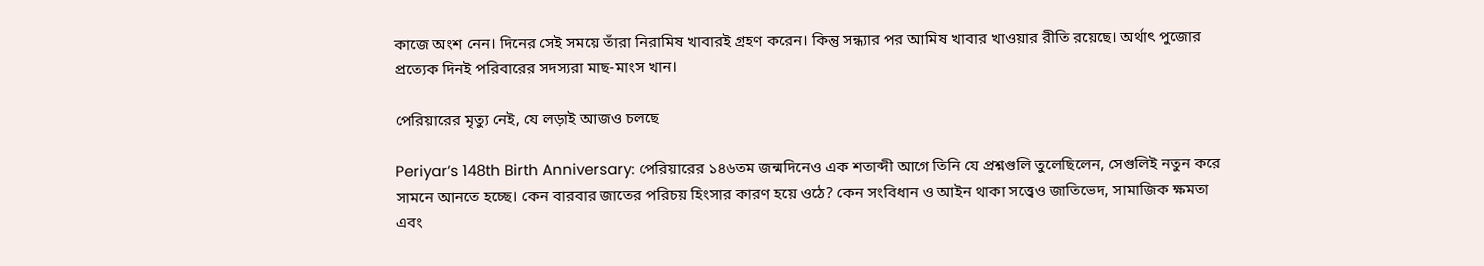কাজে অংশ নেন। দিনের সেই সময়ে তাঁরা নিরামিষ খাবারই গ্রহণ করেন। কিন্তু সন্ধ্যার পর আমিষ খাবার খাওয়ার রীতি রয়েছে। অর্থাৎ পুজোর প্রত্যেক দিনই পরিবারের সদস্যরা মাছ-মাংস খান।

পেরিয়ারের মৃত্যু নেই, যে লড়াই আজও চলছে

Periyar’s 148th Birth Anniversary: পেরিয়ারের ১৪৬তম জন্মদিনেও এক শতাব্দী আগে তিনি যে প্রশ্নগুলি তুলেছিলেন, সেগুলিই নতুন করে সামনে আনতে হচ্ছে। কেন বারবার জাতের পরিচয় হিংসার কারণ হয়ে ওঠে? কেন সংবিধান ও আইন থাকা সত্ত্বেও জাতিভেদ, সামাজিক ক্ষমতা এবং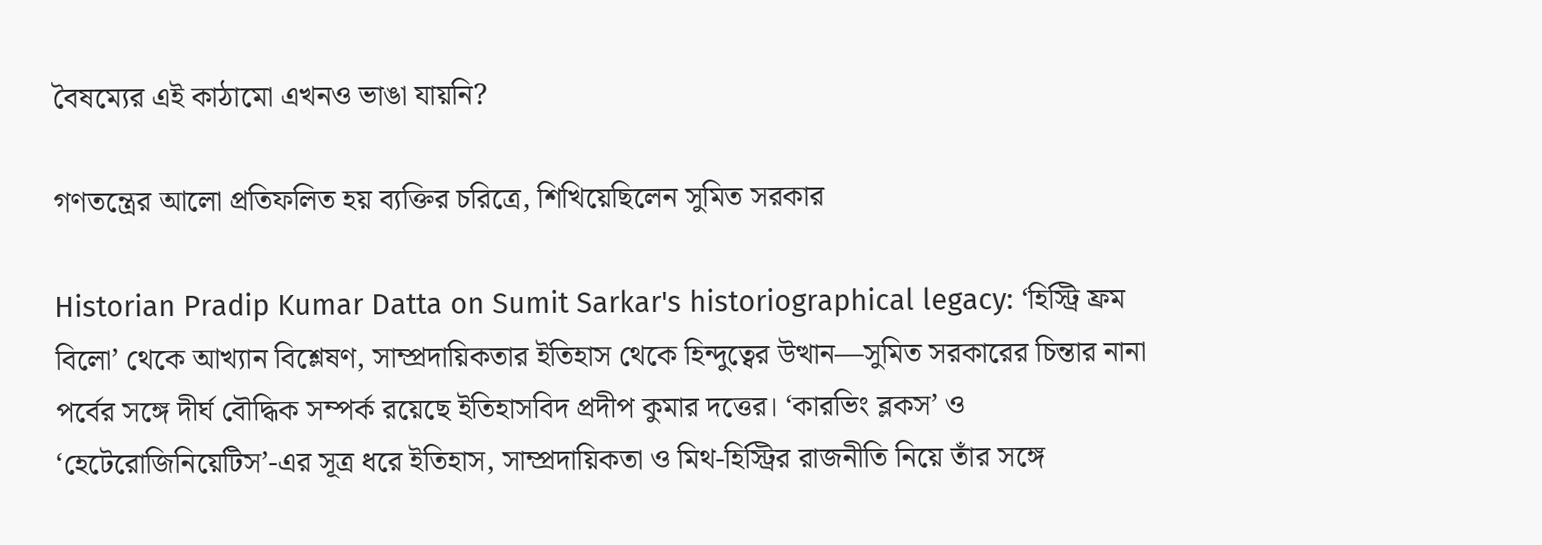বৈষম্যের এই কাঠামো এখনও ভাঙা যায়নি?

গণতন্ত্রের আলো প্রতিফলিত হয় ব্যক্তির চরিত্রে, শিখিয়েছিলেন সুমিত সরকার

Historian Pradip Kumar Datta on Sumit Sarkar's historiographical legacy: ‘হিস্ট্রি ফ্রম বিলো’ থেকে আখ্যান বিশ্লেষণ, সাম্প্রদায়িকতার ইতিহাস থেকে হিন্দুত্বের উত্থান—সুমিত সরকারের চিন্তার নানা পর্বের সঙ্গে দীর্ঘ বৌদ্ধিক সম্পর্ক রয়েছে ইতিহাসবিদ প্রদীপ কুমার দত্তের। ‘কারভিং ব্লকস’ ও ‘হেটেরোজিনিয়েটিস’-এর সূত্র ধরে ইতিহাস, সাম্প্রদায়িকতা ও মিথ-হিস্ট্রির রাজনীতি নিয়ে তাঁর সঙ্গে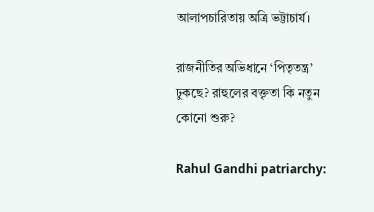আলাপচারিতায় অত্রি ভট্টাচার্য।

রাজনীতির অভিধানে ‘পিতৃতন্ত্র’ ঢুকছে? রাহুলের বক্তৃতা কি নতুন কোনো শুরু?

Rahul Gandhi patriarchy: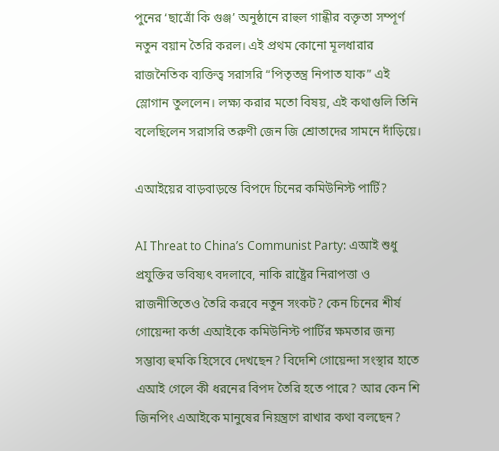পুনের ‘ছাত্রোঁ কি গুঞ্জ’ অনুষ্ঠানে রাহুল গান্ধীর বক্তৃতা সম্পূর্ণ নতুন বয়ান তৈরি করল। এই প্রথম কোনো মূলধারার রাজনৈতিক ব্যক্তিত্ব সরাসরি “পিতৃতন্ত্র নিপাত যাক” এই স্লোগান তুললেন। লক্ষ্য করার মতো বিষয়, এই কথাগুলি তিনি বলেছিলেন সরাসরি তরুণী জেন জি শ্রোতাদের সামনে দাঁড়িয়ে।

এআইয়ের বাড়বাড়ন্তে বিপদে চিনের কমিউনিস্ট পার্টি?

AI Threat to China’s Communist Party: এআই শুধু প্রযুক্তির ভবিষ্যৎ বদলাবে, নাকি রাষ্ট্রের নিরাপত্তা ও রাজনীতিতেও তৈরি করবে নতুন সংকট? কেন চিনের শীর্ষ গোয়েন্দা কর্তা এআইকে কমিউনিস্ট পার্টির ক্ষমতার জন্য সম্ভাব্য হুমকি হিসেবে দেখছেন? বিদেশি গোয়েন্দা সংস্থার হাতে এআই গেলে কী ধরনের বিপদ তৈরি হতে পারে? আর কেন শি জিনপিং এআইকে মানুষের নিয়ন্ত্রণে রাখার কথা বলছেন?